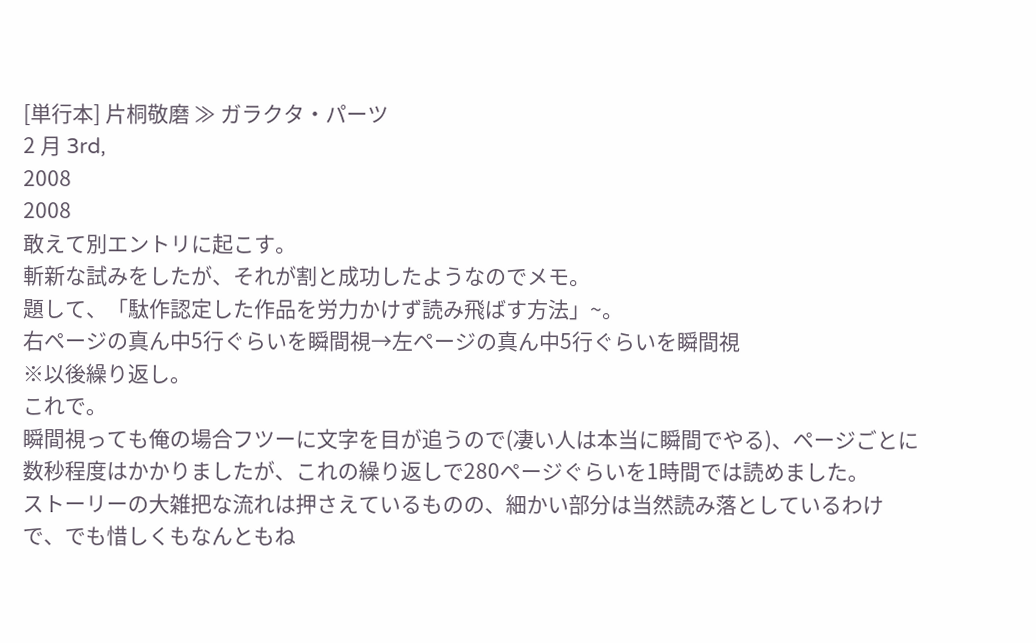[単行本] 片桐敬磨 ≫ ガラクタ・パーツ
2 月 3rd,
2008
2008
敢えて別エントリに起こす。
斬新な試みをしたが、それが割と成功したようなのでメモ。
題して、「駄作認定した作品を労力かけず読み飛ばす方法」~。
右ページの真ん中5行ぐらいを瞬間視→左ページの真ん中5行ぐらいを瞬間視
※以後繰り返し。
これで。
瞬間視っても俺の場合フツーに文字を目が追うので(凄い人は本当に瞬間でやる)、ページごとに数秒程度はかかりましたが、これの繰り返しで280ページぐらいを1時間では読めました。
ストーリーの大雑把な流れは押さえているものの、細かい部分は当然読み落としているわけで、でも惜しくもなんともね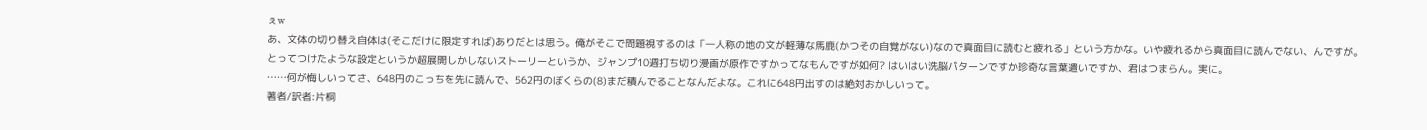ぇw
あ、文体の切り替え自体は(そこだけに限定すれば)ありだとは思う。俺がそこで問題視するのは「一人称の地の文が軽薄な馬鹿(かつその自覚がない)なので真面目に読むと疲れる」という方かな。いや疲れるから真面目に読んでない、んですが。
とってつけたような設定というか超展開しかしないストーリーというか、ジャンプ10週打ち切り漫画が原作ですかってなもんですが如何? はいはい洗脳パターンですか珍奇な言葉遣いですか、君はつまらん。実に。
……何が悔しいってさ、648円のこっちを先に読んで、562円のぼくらの(8)まだ積んでることなんだよな。これに648円出すのは絶対おかしいって。
著者/訳者:片桐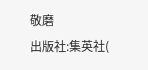敬磨
出版社:集英社(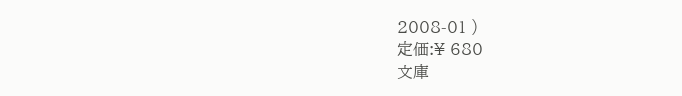2008-01 )
定価:¥ 680
文庫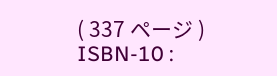( 337 ページ )
ISBN-10 :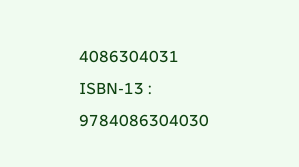4086304031
ISBN-13 : 9784086304030